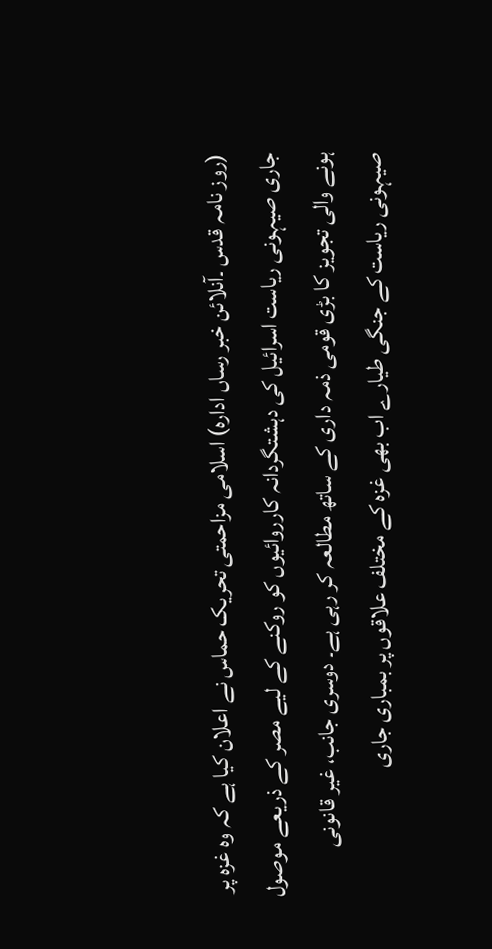(روز نامہ قدس ۔آنلائن خبر رساں ادارہ) اسلامی مزاحمتی تحریک حماس نے اعلان کیا ہے کہ وہ غزہ پر جاری صیہونی ریاست اسرائیل کی دہشتگردانہ کارروائیوں کو روکنے کے لیے مصر کے ذریعے موصول ہونے والی تجویز کا بڑی قومی ذمہ داری کے ساتھ مطالعہ کر رہی ہے۔ دوسری جانب، غیر قانونی صیہونی ریاست کے جنگی طیارے اب بھی غزہ کے مختلف علاقوں پر بمباری جاری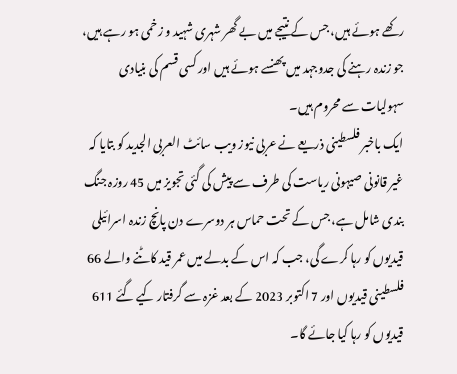رکھے ہوئے ہیں، جس کے نتیجے میں بے گھر شہری شہید و زخمی ہو رہے ہیں، جو زندہ رہنے کی جدوجہد میں پھنسے ہوئے ہیں اور کسی قسم کی بنیادی سہولیات سے محروم ہیں۔
ایک باخبر فلسطینی ذریعے نے عربی نیوز ویب سائٹ العربی الجدید کو بتایا کہ غیر قانونی صیہونی ریاست کی طرف سے پیش کی گئی تجویز میں 45 روزہ جنگ بندی شامل ہے، جس کے تحت حماس ہر دوسرے دن پانچ زندہ اسرائیلی قیدیوں کو رہا کرے گی، جب کہ اس کے بدلے میں عمر قید کاٹنے والے 66 فلسطینی قیدیوں اور 7 اکتوبر 2023 کے بعد غزہ سے گرفتار کیے گئے 611 قیدیوں کو رہا کیا جائے گا۔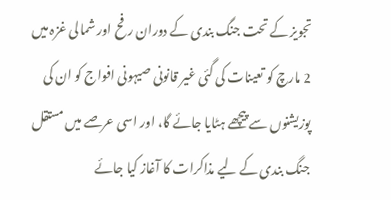تجویز کے تحت جنگ بندی کے دوران رفح اور شمالی غزہ میں 2 مارچ کو تعینات کی گئی غیر قانونی صیہونی افواج کو ان کی پوزیشنوں سے پیچھے ہٹایا جائے گا، اور اسی عرصے میں مستقل جنگ بندی کے لیے مذاکرات کا آغاز کیا جائے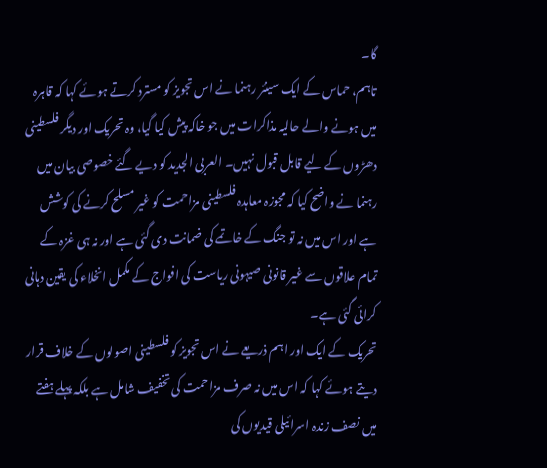گا۔
تاہم، حماس کے ایک سینئر رہنما نے اس تجویز کو مسترد کرتے ہوئے کہا کہ قاہرہ میں ہونے والے حالیہ مذاکرات میں جو خاکہ پیش کیا گیا، وہ تحریک اور دیگر فلسطینی دھڑوں کے لیے قابل قبول نہیں۔ العربی الجدید کو دیے گئے خصوصی بیان میں رہنما نے واضح کیا کہ مجوزہ معاہدہ فلسطینی مزاحمت کو غیر مسلح کرنے کی کوشش ہے اور اس میں نہ تو جنگ کے خاتمے کی ضمانت دی گئی ہے اور نہ ہی غزہ کے تمام علاقوں سے غیر قانونی صیہونی ریاست کی افواج کے مکمل انخلاء کی یقین دہانی کرائی گئی ہے۔
تحریک کے ایک اور اہم ذریعے نے اس تجویز کو فلسطینی اصولوں کے خلاف قرار دیتے ہوئے کہا کہ اس میں نہ صرف مزاحمت کی تخفیف شامل ہے بلکہ پہلے ہفتے میں نصف زندہ اسرائیلی قیدیوں کی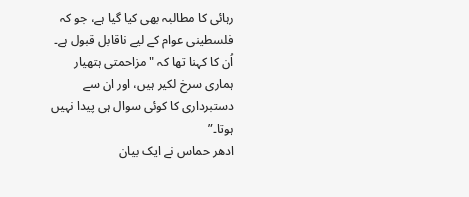رہائی کا مطالبہ بھی کیا گیا ہے، جو کہ فلسطینی عوام کے لیے ناقابل قبول ہے۔ اُن کا کہنا تھا کہ "مزاحمتی ہتھیار ہماری سرخ لکیر ہیں، اور ان سے دستبرداری کا کوئی سوال ہی پیدا نہیں ہوتا۔”
ادھر حماس نے ایک بیان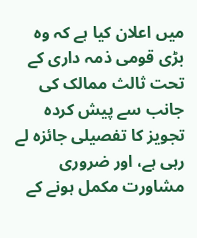میں اعلان کیا ہے کہ وہ بڑی قومی ذمہ داری کے تحت ثالث ممالک کی جانب سے پیش کردہ تجویز کا تفصیلی جائزہ لے رہی ہے، اور ضروری مشاورت مکمل ہونے کے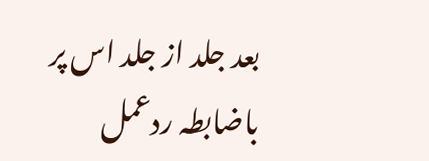بعد جلد از جلد اس پر باضابطہ ردعمل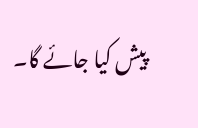پیش کیا جائے گا۔